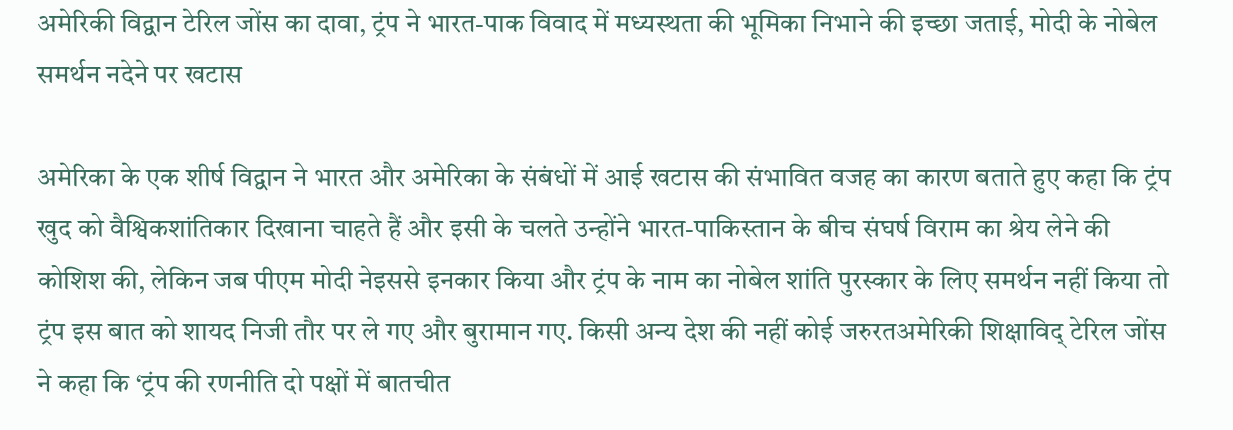अमेरिकी विद्वान टेरिल जोंस का दावा, ट्रंप ने भारत-पाक विवाद में मध्यस्थता की भूमिका निभाने की इच्छा जताई, मोदी के नोबेल समर्थन नदेने पर खटास

अमेरिका के एक शीर्ष विद्वान ने भारत और अमेरिका के संबंधों में आई खटास की संभावित वजह का कारण बताते हुए कहा कि ट्रंप खुद को वैश्विकशांतिकार दिखाना चाहते हैं और इसी के चलते उन्होंने भारत-पाकिस्तान के बीच संघर्ष विराम का श्रेय लेने की कोशिश की, लेकिन जब पीएम मोदी नेइससे इनकार किया और ट्रंप के नाम का नोबेल शांति पुरस्कार के लिए समर्थन नहीं किया तो ट्रंप इस बात को शायद निजी तौर पर ले गए और बुरामान गए. किसी अन्य देश की नहीं कोई जरुरतअमेरिकी शिक्षाविद् टेरिल जोंस ने कहा कि ‘ट्रंप की रणनीति दो पक्षों में बातचीत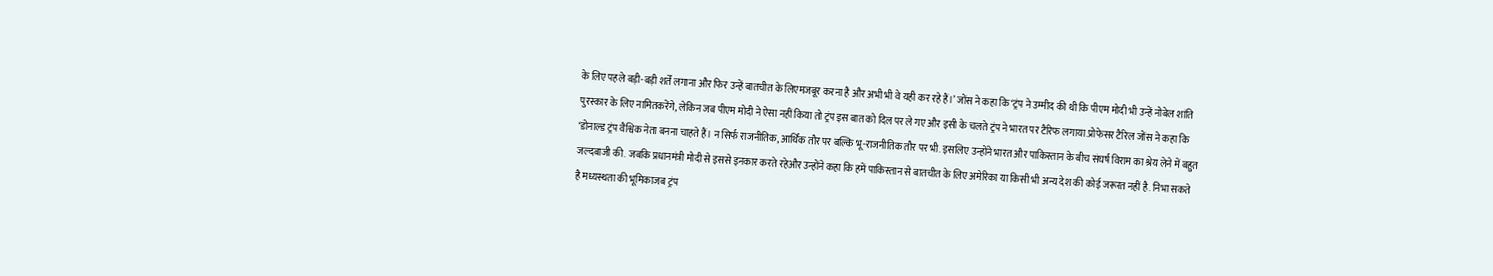के लिए पहले बड़ी-बड़ी शर्तें लगाना और फिर उन्हें बातचीत के लिएमजबूर करना है और अभी भी वे यही कर रहे हैं।’ जोंस ने कहा कि ‘ट्रंप ने उम्मीद की थी कि पीएम मोदी भी उन्हें नोबेल शांति पुरस्कार के लिए नामितकरेंगे, लेकिन जब पीएम मोदी ने ऐसा नहीं किया तो ट्रंप इस बात को दिल पर ले गए और इसी के चलते ट्रंप ने भारत पर टैरिफ लगाया.प्रोफेसर टैरिल जोंस ने कहा कि ‘डोनाल्ड ट्रंप वैश्विक नेता बनना चाहते हैं। न सिर्फ राजनीतिक, आर्थिक तौर पर बल्कि भू-राजनीतिक तौर पर भी. इसलिए उन्होंने भारत और पाकिस्तान के बीच संघर्ष विराम का श्रेय लेने में बहुत जल्दबाजी की. जबकि प्रधानमंत्री मोदी से इससे इनकार करते रहेऔर उन्होंने कहा कि हमें पाकिस्तान से बातचीत के लिए अमेरिका या किसी भी अन्य देश की कोई जरूरत नहीं है. निभा सकते है मध्यस्थता की भूमिकाजब ट्रंप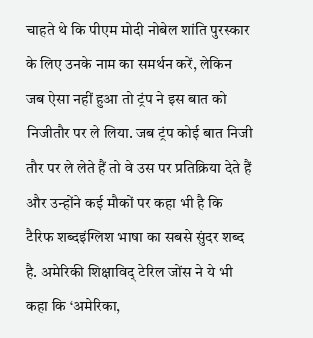चाहते थे कि पीएम मोदी नोबेल शांति पुरस्कार के लिए उनके नाम का समर्थन करें, लेकिन जब ऐसा नहीं हुआ तो ट्रंप ने इस बात को निजीतौर पर ले लिया. जब ट्रंप कोई बात निजी तौर पर ले लेते हैं तो वे उस पर प्रतिक्रिया देते हैं और उन्होंने कई मौकों पर कहा भी है कि टैरिफ शब्दइंग्लिश भाषा का सबसे सुंदर शब्द है. अमेरिकी शिक्षाविद् टेरिल जोंस ने ये भी कहा कि ‘अमेरिका,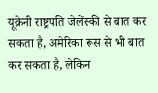यूक्रेनी राष्ट्रपति जेलेंस्की से बात कर सकता है, अमेरिका रूस से भी बात कर सकता है, लेकिन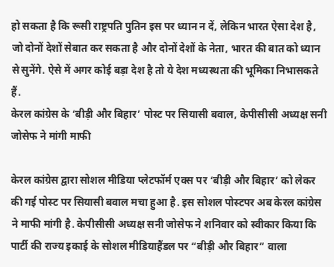हो सकता है कि रूसी राष्ट्रपति पुतिन इस पर ध्यान न दें, लेकिन भारत ऐसा देश है, जो दोनों देशों सेबात कर सकता है और दोनों देशों के नेता, भारत की बात को ध्यान से सुनेंगे. ऐसे में अगर कोई बड़ा देश है तो ये देश मध्यस्थता की भूमिका निभासकते हैं.
केरल कांग्रेस के ‘बीड़ी और बिहार’ पोस्ट पर सियासी बवाल, केपीसीसी अध्यक्ष सनी जोसेफ ने मांगी माफी

केरल कांग्रेस द्वारा सोशल मीडिया प्लेटफॉर्म एक्स पर ‘बीड़ी और बिहार’ को लेकर की गई पोस्ट पर सियासी बवाल मचा हुआ है. इस सोशल पोस्टपर अब केरल कांग्रेस ने माफी मांगी है. केपीसीसी अध्यक्ष सनी जोसेफ ने शनिवार को स्वीकार किया कि पार्टी की राज्य इकाई के सोशल मीडियाहैंडल पर “बीड़ी और बिहार” वाला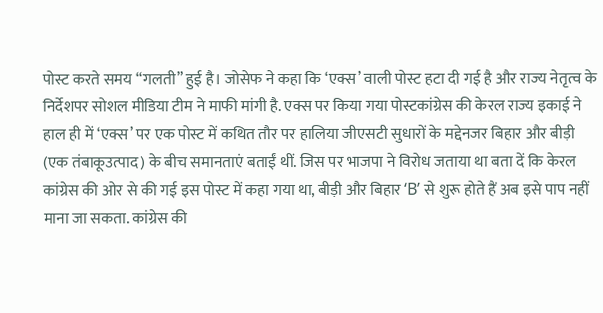पोस्ट करते समय “गलती” हुई है। जोसेफ ने कहा कि ‘एक्स’ वाली पोस्ट हटा दी गई है और राज्य नेतृत्व के निर्देशपर सोशल मीडिया टीम ने माफी मांगी है. एक्स पर किया गया पोस्टकांग्रेस की केरल राज्य इकाई ने हाल ही में ‘एक्स’ पर एक पोस्ट में कथित तौर पर हालिया जीएसटी सुधारों के मद्देनजर बिहार और बीड़ी (एक तंबाकूउत्पाद) के बीच समानताएं बताईं थीं. जिस पर भाजपा ने विरोध जताया था बता दें कि केरल कांग्रेस की ओर से की गई इस पोस्ट में कहा गया था, बीड़ी और बिहार ‘B’ से शुरू होते हैं अब इसे पाप नहीं माना जा सकता. कांग्रेस की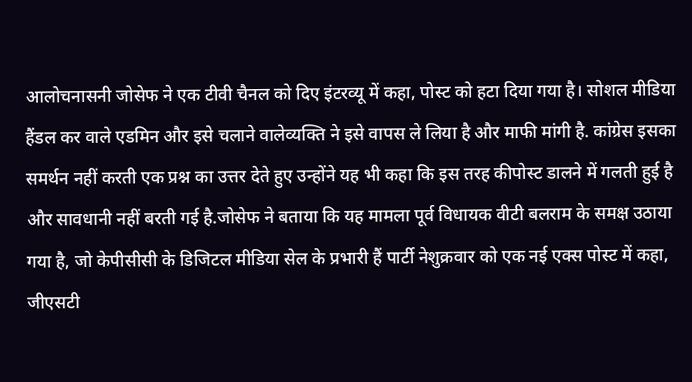आलोचनासनी जोसेफ ने एक टीवी चैनल को दिए इंटरव्यू में कहा, पोस्ट को हटा दिया गया है। सोशल मीडिया हैंडल कर वाले एडमिन और इसे चलाने वालेव्यक्ति ने इसे वापस ले लिया है और माफी मांगी है. कांग्रेस इसका समर्थन नहीं करती एक प्रश्न का उत्तर देते हुए उन्होंने यह भी कहा कि इस तरह कीपोस्ट डालने में गलती हुई है और सावधानी नहीं बरती गई है.जोसेफ ने बताया कि यह मामला पूर्व विधायक वीटी बलराम के समक्ष उठाया गया है, जो केपीसीसी के डिजिटल मीडिया सेल के प्रभारी हैं पार्टी नेशुक्रवार को एक नई एक्स पोस्ट में कहा, जीएसटी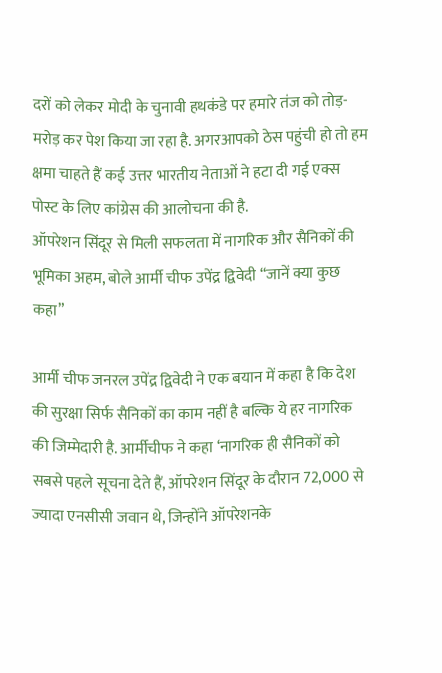दरों को लेकर मोदी के चुनावी हथकंडे पर हमारे तंज को तोड़-मरोड़ कर पेश किया जा रहा है. अगरआपको ठेस पहुंची हो तो हम क्षमा चाहते हैं कई उत्तर भारतीय नेताओं ने हटा दी गई एक्स पोस्ट के लिए कांग्रेस की आलोचना की है.
ऑपरेशन सिंदूर से मिली सफलता में नागरिक और सैनिकों की भूमिका अहम, बोले आर्मी चीफ उपेंद्र द्विवेदी “जानें क्या कुछ कहा”

आर्मी चीफ जनरल उपेंद्र द्विवेदी ने एक बयान में कहा है कि देश की सुरक्षा सिर्फ सैनिकों का काम नहीं है बल्कि ये हर नागरिक की जिम्मेदारी है. आर्मीचीफ ने कहा ‘नागरिक ही सैनिकों को सबसे पहले सूचना देते हैं, ऑपरेशन सिंदूर के दौरान 72,000 से ज्यादा एनसीसी जवान थे, जिन्होंने ऑपरेशनके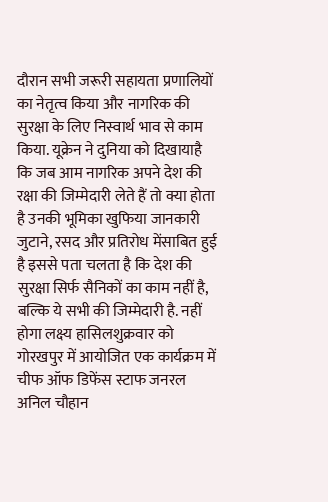दौरान सभी जरूरी सहायता प्रणालियों का नेतृत्व किया और नागरिक की सुरक्षा के लिए निस्वार्थ भाव से काम किया. यूक्रेन ने दुनिया को दिखायाहै कि जब आम नागरिक अपने देश की रक्षा की जिम्मेदारी लेते हैं तो क्या होता है उनकी भूमिका खुफिया जानकारी जुटाने, रसद और प्रतिरोध मेंसाबित हुई है इससे पता चलता है कि देश की सुरक्षा सिर्फ सैनिकों का काम नहीं है, बल्कि ये सभी की जिम्मेदारी है. नहीं होगा लक्ष्य हासिलशुक्रवार को गोरखपुर में आयोजित एक कार्यक्रम में चीफ ऑफ डिफेंस स्टाफ जनरल अनिल चौहान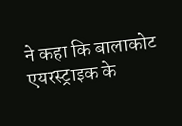ने कहा कि बालाकोट एयरस्ट्राइक के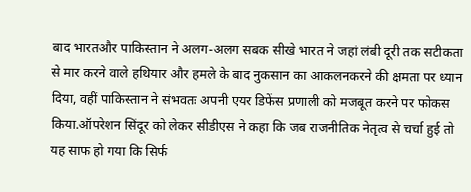बाद भारतऔर पाकिस्तान ने अलग-अलग सबक सीखे भारत ने जहां लंबी दूरी तक सटीकता से मार करने वाले हथियार और हमले के बाद नुकसान का आकलनकरने की क्षमता पर ध्यान दिया, वहीं पाकिस्तान ने संभवतः अपनी एयर डिफेंस प्रणाली को मजबूत करने पर फोकस किया.ऑपरेशन सिंदूर को लेकर सीडीएस ने कहा कि जब राजनीतिक नेतृत्व से चर्चा हुई तो यह साफ हो गया कि सिर्फ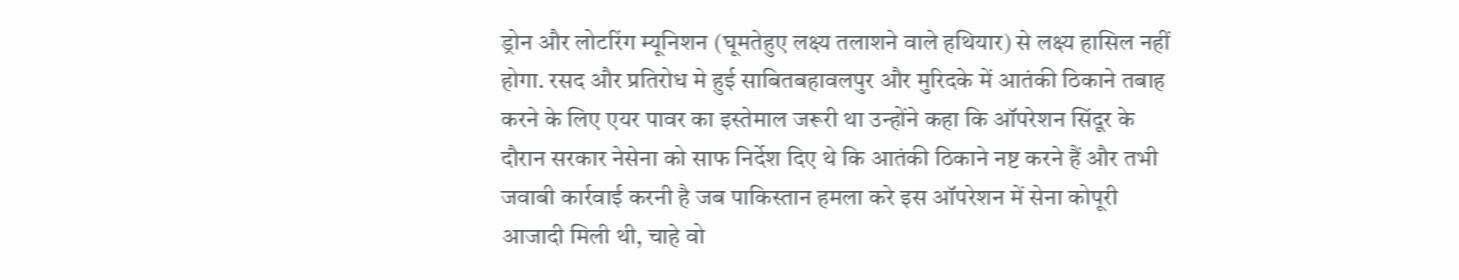ड्रोन और लोटरिंग म्यूनिशन (घूमतेहुए लक्ष्य तलाशने वाले हथियार) से लक्ष्य हासिल नहीं होगा. रसद और प्रतिरोध मे हुई साबितबहावलपुर और मुरिदके में आतंकी ठिकाने तबाह करने के लिए एयर पावर का इस्तेमाल जरूरी था उन्होंने कहा कि ऑपरेशन सिंदूर के दौरान सरकार नेसेना को साफ निर्देश दिए थे कि आतंकी ठिकाने नष्ट करने हैं और तभी जवाबी कार्रवाई करनी है जब पाकिस्तान हमला करे इस ऑपरेशन में सेना कोपूरी आजादी मिली थी, चाहे वो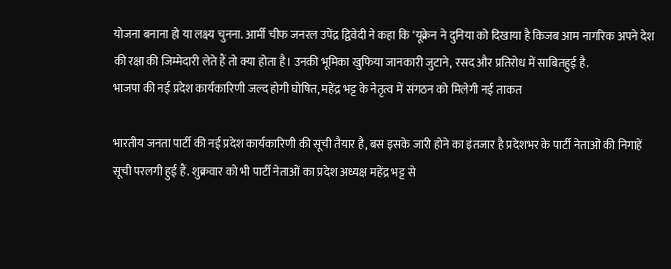योजना बनाना हो या लक्ष्य चुनना. आर्मी चीफ जनरल उपेंद्र द्विवेदी ने कहा कि ‘यूक्रेन ने दुनिया को दिखाया है किजब आम नागरिक अपने देश की रक्षा की जिम्मेदारी लेते हैं तो क्या होता है। उनकी भूमिका खुफिया जानकारी जुटाने, रसद और प्रतिरोध में साबितहुई है.
भाजपा की नई प्रदेश कार्यकारिणी जल्द होगी घोषित, महेंद्र भट्ट के नेतृत्व में संगठन को मिलेगी नई ताकत

भारतीय जनता पार्टी की नई प्रदेश कार्यकारिणी की सूची तैयार है, बस इसके जारी होने का इंतजार है प्रदेशभर के पार्टी नेताओं की निगाहें सूची परलगी हुई हैं. शुक्रवार को भी पार्टी नेताओं का प्रदेश अध्यक्ष महेंद्र भट्ट से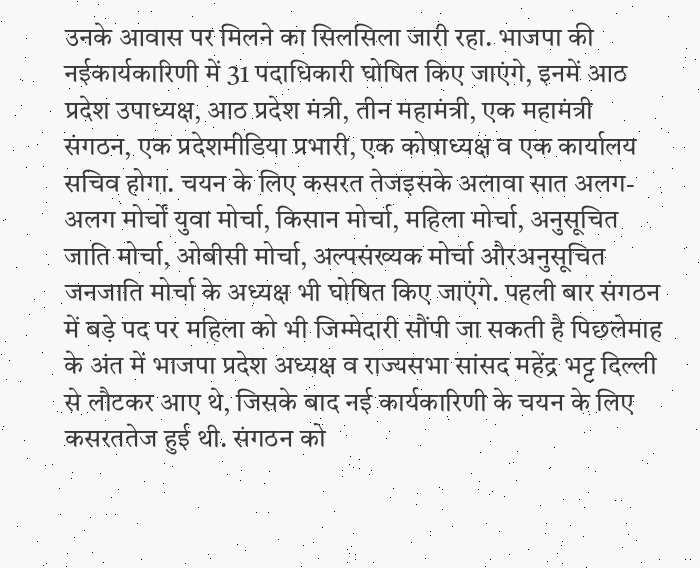उनके आवास पर मिलने का सिलसिला जारी रहा. भाजपा की नईकार्यकारिणी में 31 पदाधिकारी घोषित किए जाएंगे, इनमें आठ प्रदेश उपाध्यक्ष, आठ प्रदेश मंत्री, तीन महामंत्री, एक महामंत्री संगठन, एक प्रदेशमीडिया प्रभारी, एक कोषाध्यक्ष व एक कार्यालय सचिव होगा. चयन के लिए कसरत तेजइसके अलावा सात अलग-अलग मोर्चों युवा मोर्चा, किसान मोर्चा, महिला मोर्चा, अनुसूचित जाति मोर्चा, ओबीसी मोर्चा, अल्पसंख्यक मोर्चा औरअनुसूचित जनजाति मोर्चा के अध्यक्ष भी घोषित किए जाएंगे. पहली बार संगठन में बड़े पद पर महिला को भी जिम्मेदारी सौंपी जा सकती है पिछलेमाह के अंत में भाजपा प्रदेश अध्यक्ष व राज्यसभा सांसद महेंद्र भट्ट दिल्ली से लौटकर आए थे, जिसके बाद नई कार्यकारिणी के चयन के लिए कसरततेज हुई थी. संगठन को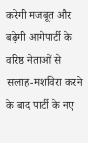करेगी मजबूत और बढ़ेगी आगेपार्टी के वरिष्ठ नेताओं से सलाह-मशविरा करने के बाद पार्टी के नए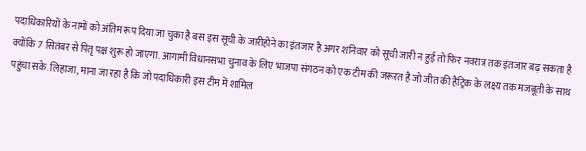पदाधिकारियों के नामों को अंतिम रूप दिया जा चुका है बस इस सूची के जारीहोने का इंतजार है अगर शनिवार को सूची जारी न हुई तो फिर नवरात्र तक इंतजार बढ़ सकता है क्योंकि 7 सितंबर से पितृ पक्ष शुरू हो जाएगा. आगामी विधानसभा चुनाव के लिए भाजपा संगठन को एक टीम की जरूरत है जो जीत की हैट्रिक के लक्ष्य तक मजबूती के साथ पहुंचा सके. लिहाजा, माना जा रहा है कि जो पदाधिकारी इस टीम में शामिल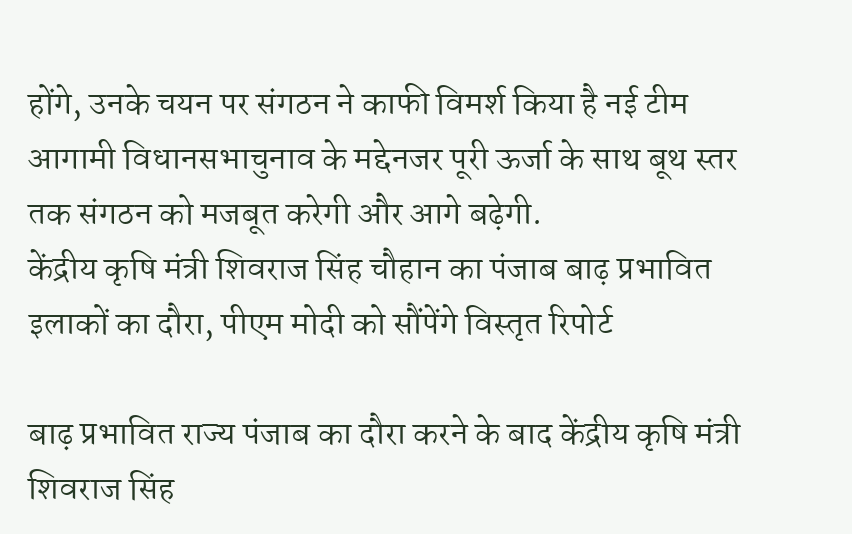होंगे, उनके चयन पर संगठन ने काफी विमर्श किया है नई टीम आगामी विधानसभाचुनाव के मद्देनजर पूरी ऊर्जा के साथ बूथ स्तर तक संगठन को मजबूत करेगी और आगे बढ़ेगी.
केंद्रीय कृषि मंत्री शिवराज सिंह चौहान का पंजाब बाढ़ प्रभावित इलाकों का दौरा, पीएम मोदी को सौंपेंगे विस्तृत रिपोर्ट

बाढ़ प्रभावित राज्य पंजाब का दौरा करने के बाद केंद्रीय कृषि मंत्री शिवराज सिंह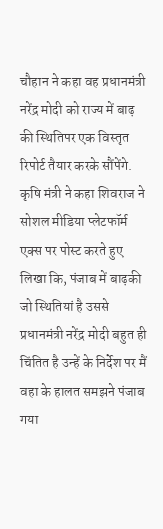चौहान ने कहा वह प्रधानमंत्री नरेंद्र मोदी को राज्य में बाढ़ की स्थितिपर एक विस्तृत रिपोर्ट तैयार करके सौंपेंगे. कृषि मंत्री ने कहा शिवराज ने सोशल मीडिया प्लेटफॉर्म एक्स पर पोस्ट करते हुए लिखा कि, पंजाब में बाढ़की जो स्थितियां है उससे प्रधानमंत्री नरेंद्र मोदी बहुत ही चिंतित है उन्हें के निर्देश पर मैं वहा के हालत समझने पंजाब गया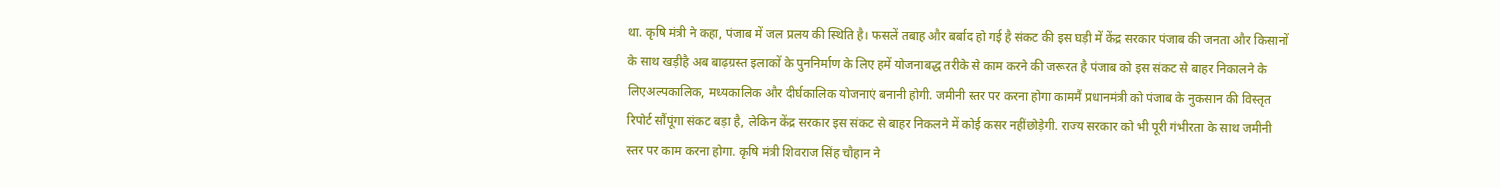था. कृषि मंत्री ने कहा, पंजाब में जल प्रलय की स्थिति है। फसलें तबाह और बर्बाद हो गई है संकट की इस घड़ी में केंद्र सरकार पंजाब की जनता और किसानों के साथ खड़ीहै अब बाढ़ग्रस्त इलाकों के पुननिर्माण के लिए हमें योजनाबद्ध तरीके से काम करने की जरूरत है पंजाब को इस संकट से बाहर निकालने के लिएअल्पकालिक, मध्यकालिक और दीर्घकालिक योजनाएं बनानी होगी. जमीनी स्तर पर करना होगा काममैं प्रधानमंत्री को पंजाब के नुकसान की विस्तृत रिपोर्ट सौंपूंगा संकट बड़ा है, लेकिन केंद्र सरकार इस संकट से बाहर निकलने में कोई कसर नहींछोड़ेगी. राज्य सरकार को भी पूरी गंभीरता के साथ जमीनी स्तर पर काम करना होगा. कृषि मंत्री शिवराज सिंह चौहान ने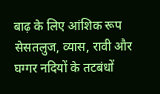बाढ़ के लिए आंशिक रूप सेसतलुज, व्यास, रावी और घग्गर नदियों के तटबंधों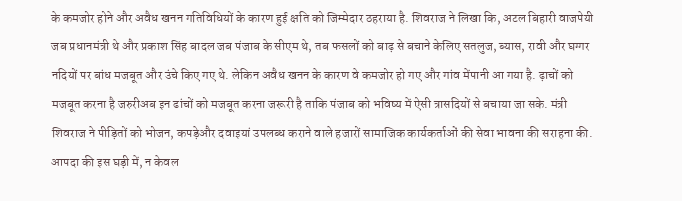के कमजोर होने और अवैध खनन गतिविधियों के कारण हुई क्षति को जिम्मेदार ठहराया है. शिवराज ने लिखा कि, अटल बिहारी वाजपेयी जब प्रधानमंत्री थे और प्रकाश सिंह बादल जब पंजाब के सीएम थे, तब फसलों को बाढ़ से बचाने केलिए सतलुज, ब्यास, रावी और घग्गर नदियों पर बांध मजबूत और उंचे किए गए थे. लेकिन अवैध खनन के कारण वे कमजोर हो गए और गांव मेंपानी आ गया है. ढ़ाचों को मजबूत करना है जरुरीअब इन ढांचों को मजबूत करना जरूरी है ताकि पंजाब को भविष्य में ऐसी त्रासदियों से बचाया जा सके. मंत्री शिवराज ने पीड़ितों को भोजन, कपड़ेऔर दवाइयां उपलब्ध कराने वाले हजारों सामाजिक कार्यकर्ताओं की सेवा भावना की सराहना की. आपदा की इस घड़ी में, न केवल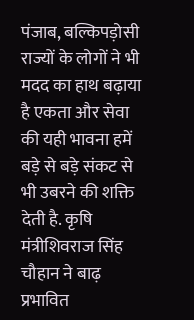पंजाब, बल्किपड़ोसी राज्यों के लोगों ने भी मदद का हाथ बढ़ाया है एकता और सेवा की यही भावना हमें बड़े से बड़े संकट से भी उबरने की शक्ति देती है. कृषि मंत्रीशिवराज सिंह चौहान ने बाढ़ प्रभावित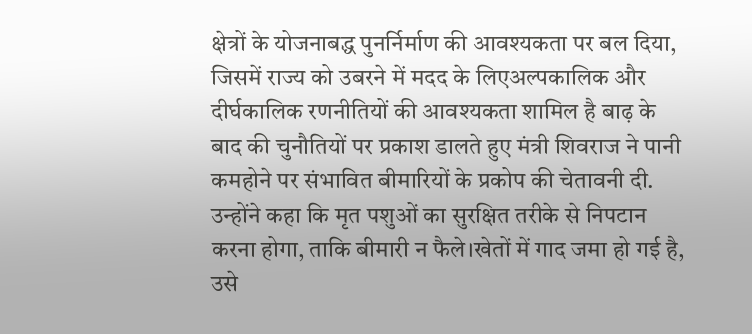क्षेत्रों के योजनाबद्ध पुनर्निर्माण की आवश्यकता पर बल दिया, जिसमें राज्य को उबरने में मदद के लिएअल्पकालिक और दीर्घकालिक रणनीतियों की आवश्यकता शामिल है बाढ़ के बाद की चुनौतियों पर प्रकाश डालते हुए मंत्री शिवराज ने पानी कमहोने पर संभावित बीमारियों के प्रकोप की चेतावनी दी. उन्होंने कहा कि मृत पशुओं का सुरक्षित तरीके से निपटान करना होगा, ताकि बीमारी न फैले।खेतों में गाद जमा हो गई है, उसे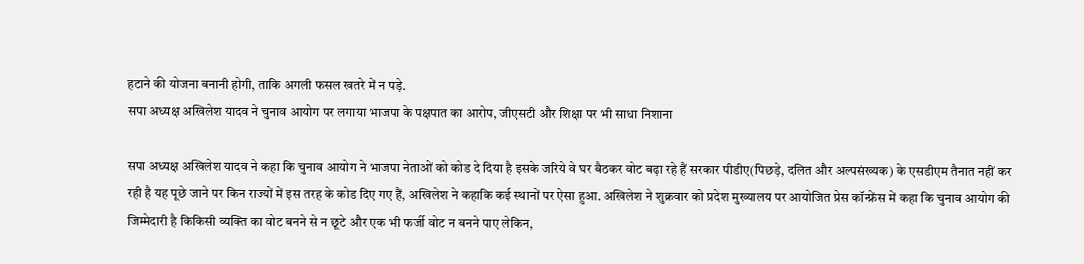हटाने की योजना बनानी होगी, ताकि अगली फसल खतरे में न पड़े.
सपा अध्यक्ष अखिलेश यादव ने चुनाव आयोग पर लगाया भाजपा के पक्षपात का आरोप, जीएसटी और शिक्षा पर भी साधा निशाना

सपा अध्यक्ष अखिलेश यादव ने कहा कि चुनाव आयोग ने भाजपा नेताओं को कोड दे दिया है इसके जरिये वे घर बैठकर वोट बढ़ा रहे हैं सरकार पीडीए(पिछड़े, दलित और अल्पसंख्यक) के एसडीएम तैनात नहीं कर रही है यह पूछे जाने पर किन राज्यों में इस तरह के कोड दिए गए हैं, अखिलेश ने कहाकि कई स्थानों पर ऐसा हुआ. अखिलेश ने शुक्रवार को प्रदेश मुख्यालय पर आयोजित प्रेस कॉन्फ्रेंस में कहा कि चुनाव आयोग की जिम्मेदारी है किकिसी व्यक्ति का वोट बनने से न छूटे और एक भी फर्जी वोट न बनने पाए लेकिन,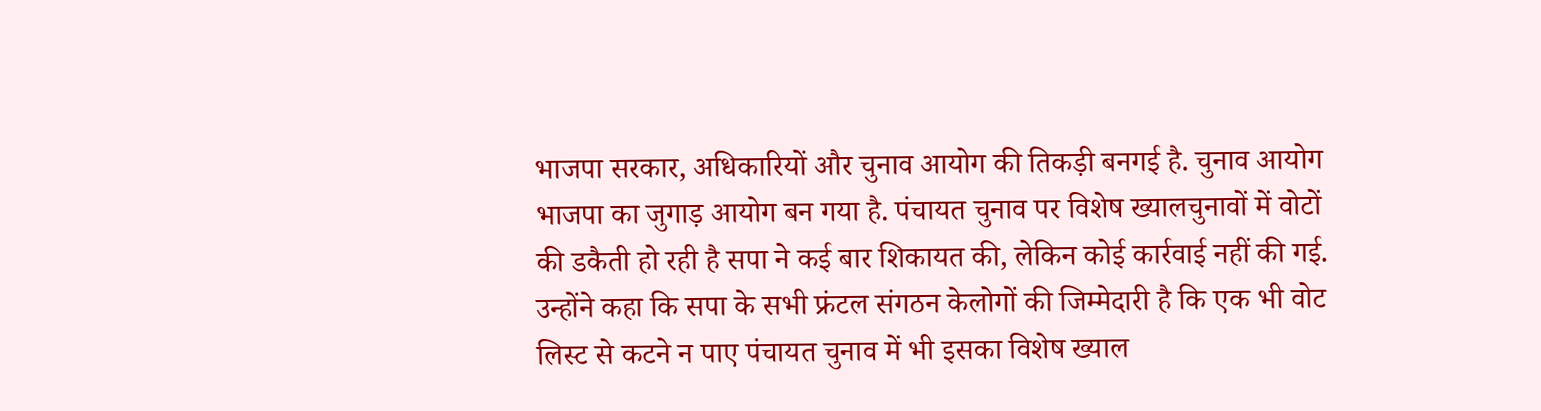भाजपा सरकार, अधिकारियों और चुनाव आयोग की तिकड़ी बनगई है. चुनाव आयोग भाजपा का जुगाड़ आयोग बन गया है. पंचायत चुनाव पर विशेष ख्यालचुनावों में वोटों की डकैती हो रही है सपा ने कई बार शिकायत की, लेकिन कोई कार्रवाई नहीं की गई. उन्होंने कहा कि सपा के सभी फ्रंटल संगठन केलोगों की जिम्मेदारी है कि एक भी वोट लिस्ट से कटने न पाए पंचायत चुनाव में भी इसका विशेष ख्याल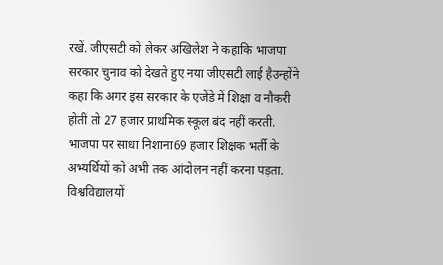रखें. जीएसटी को लेकर अखिलेश ने कहाकि भाजपा सरकार चुनाव को देखते हुए नया जीएसटी लाई हैउन्होंने कहा कि अगर इस सरकार के एजेंडे में शिक्षा व नौकरी होती तो 27 हजार प्राथमिक स्कूल बंद नहीं करती. भाजपा पर साधा निशाना69 हजार शिक्षक भर्ती के अभ्यर्थियों को अभी तक आंदोलन नहीं करना पड़ता. विश्वविद्यालयों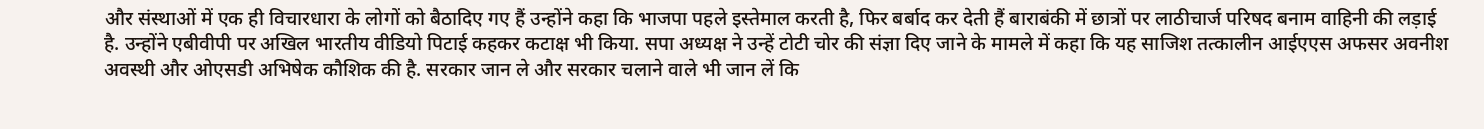और संस्थाओं में एक ही विचारधारा के लोगों को बैठादिए गए हैं उन्होंने कहा कि भाजपा पहले इस्तेमाल करती है, फिर बर्बाद कर देती हैं बाराबंकी में छात्रों पर लाठीचार्ज परिषद बनाम वाहिनी की लड़ाई है. उन्होंने एबीवीपी पर अखिल भारतीय वीडियो पिटाई कहकर कटाक्ष भी किया. सपा अध्यक्ष ने उन्हें टोटी चोर की संज्ञा दिए जाने के मामले में कहा कि यह साजिश तत्कालीन आईएएस अफसर अवनीश अवस्थी और ओएसडी अभिषेक कौशिक की है. सरकार जान ले और सरकार चलाने वाले भी जान लें कि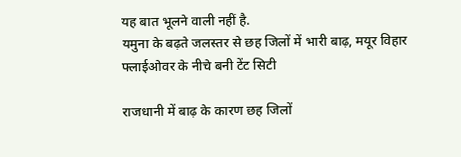यह बात भूलने वाली नहीं है.
यमुना के बढ़ते जलस्तर से छह जिलों में भारी बाढ़, मयूर विहार फ्लाईओवर के नीचे बनी टेंट सिटी

राजधानी में बाढ़ के कारण छह जिलों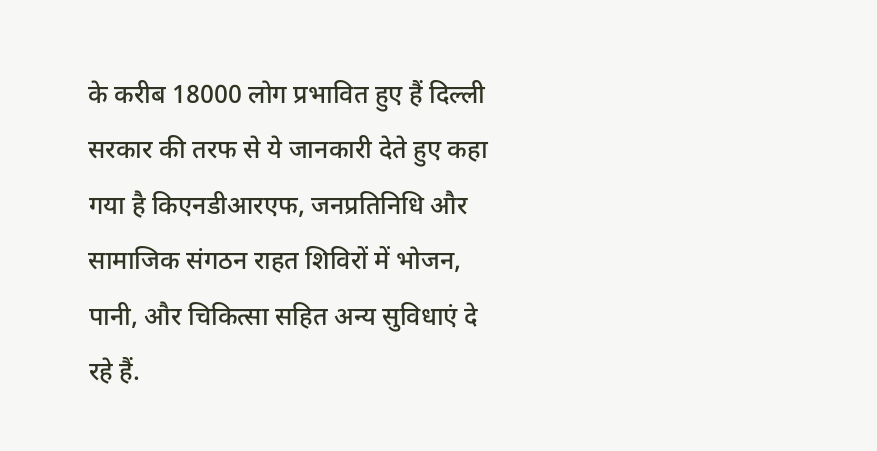के करीब 18000 लोग प्रभावित हुए हैं दिल्ली सरकार की तरफ से ये जानकारी देते हुए कहा गया है किएनडीआरएफ, जनप्रतिनिधि और सामाजिक संगठन राहत शिविरों में भोजन, पानी, और चिकित्सा सहित अन्य सुविधाएं दे रहे हैं.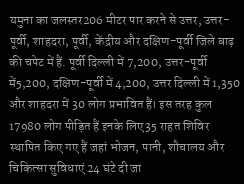यमुना का जलस्तर206 मीटर पार करने से उत्तर, उत्तर-पूर्वी, शाहदरा, पूर्वी, केंद्रीय और दक्षिण-पूर्वी जिले बाढ़ की चपेट में हैं. पूर्वी दिल्ली में 7,200, उत्तर-पूर्वी में5,200, दक्षिण-पूर्वी में 4,200, उत्तर दिल्ली में 1,350 और शाहदरा में 30 लोग प्रभावित हैं। इस तरह कुल 17980 लोग पीड़ित हैं इनके लिए35 राहत शिविर स्थापित किए गए हैं जहां भोजन, पानी, शौचालय और चिकित्सा सुविधाएं 24 घंटे दी जा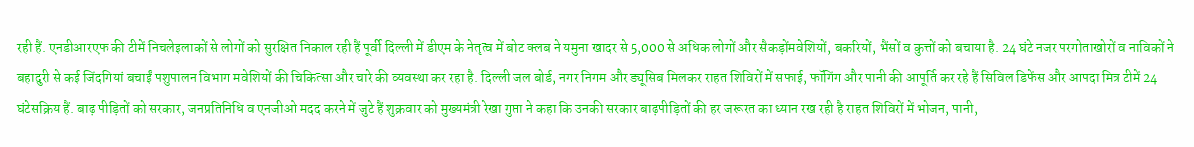रही हैं. एनडीआरएफ की टीमें निचलेइलाकों से लोगों को सुरक्षित निकाल रही हैं पूर्वी दिल्ली में डीएम के नेतृत्व में बोट क्लब ने यमुना खादर से 5,000 से अधिक लोगों और सैकड़ोंमवेशियों, बकरियों, भैंसों व कुत्तों को बचाया है. 24 घंटे नजर परगोताखोरों व नाविकों ने बहादुरी से कई जिंदगियां बचाईं पशुपालन विभाग मवेशियों की चिकित्सा और चारे की व्यवस्था कर रहा है. दिल्ली जल बोर्ड, नगर निगम और ड्यूसिब मिलकर राहत शिविरों में सफाई, फॉगिंग और पानी की आपूर्ति कर रहे हैं सिविल डिफेंस और आपदा मित्र टीमें 24 घंटेसक्रिय हैं. बाढ़ पीड़ितों को सरकार, जनप्रतिनिधि व एनजीओ मदद करने में जुटे हैं शुक्रवार को मुख्यमंत्री रेखा गुप्ता ने कहा कि उनकी सरकार बाढ़पीड़ितों की हर जरूरत का ध्यान रख रही है राहत शिविरों में भोजन, पानी,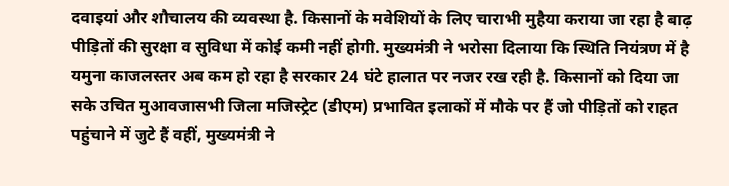दवाइयां और शौचालय की व्यवस्था है. किसानों के मवेशियों के लिए चाराभी मुहैया कराया जा रहा है बाढ़ पीड़ितों की सुरक्षा व सुविधा में कोई कमी नहीं होगी. मुख्यमंत्री ने भरोसा दिलाया कि स्थिति नियंत्रण में है यमुना काजलस्तर अब कम हो रहा है सरकार 24 घंटे हालात पर नजर रख रही है. किसानों को दिया जा सके उचित मुआवजासभी जिला मजिस्ट्रेट (डीएम) प्रभावित इलाकों में मौके पर हैं जो पीड़ितों को राहत पहुंचाने में जुटे हैं वहीं, मुख्यमंत्री ने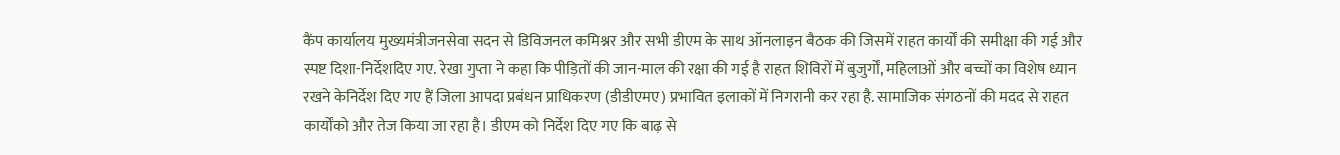कैंप कार्यालय मुख्यमंत्रीजनसेवा सदन से डिविजनल कमिश्नर और सभी डीएम के साथ ऑनलाइन बैठक की जिसमें राहत कार्यों की समीक्षा की गई और स्पष्ट दिशा-निर्देशदिए गए. रेखा गुप्ता ने कहा कि पीड़ितों की जान-माल की रक्षा की गई है राहत शिविरों में बुजुर्गों, महिलाओं और बच्चों का विशेष ध्यान रखने केनिर्देश दिए गए हैं जिला आपदा प्रबंधन प्राधिकरण (डीडीएमए) प्रभावित इलाकों में निगरानी कर रहा है. सामाजिक संगठनों की मदद से राहत कार्योंको और तेज किया जा रहा है। डीएम को निर्देश दिए गए कि बाढ़ से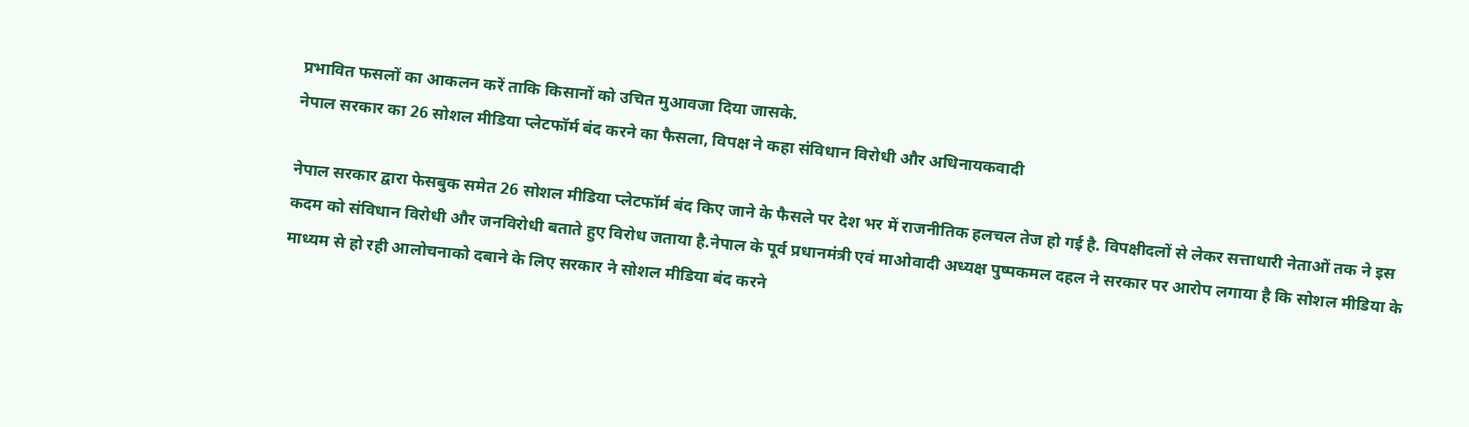प्रभावित फसलों का आकलन करें ताकि किसानों को उचित मुआवजा दिया जासके.
नेपाल सरकार का 26 सोशल मीडिया प्लेटफॉर्म बंद करने का फैसला, विपक्ष ने कहा संविधान विरोधी और अधिनायकवादी

नेपाल सरकार द्वारा फेसबुक समेत 26 सोशल मीडिया प्लेटफॉर्म बंद किए जाने के फैसले पर देश भर में राजनीतिक हलचल तेज हो गई है. विपक्षीदलों से लेकर सत्ताधारी नेताओं तक ने इस कदम को संविधान विरोधी और जनविरोधी बताते हुए विरोध जताया है.नेपाल के पूर्व प्रधानमंत्री एवं माओवादी अध्यक्ष पुष्पकमल दहल ने सरकार पर आरोप लगाया है कि सोशल मीडिया के माध्यम से हो रही आलोचनाको दबाने के लिए सरकार ने सोशल मीडिया बंद करने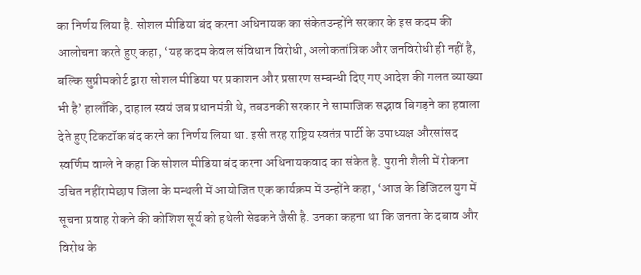का निर्णय लिया है. सोशल मीडिया बंद करना अधिनायक का संकेतउन्होंने सरकार के इस कदम की आलोचना करते हुए कहा, ‘यह कदम केवल संविधान विरोधी, अलोकतांत्रिक और जनविरोधी ही नहीं है, बल्कि सुप्रीमकोर्ट द्वारा सोशल मीडिया पर प्रकाशन और प्रसारण सम्बन्धी दिए गए आदेश की गलत व्याख्या भी है’ हालाँकि, दाहाल स्वयं जब प्रधानमंत्री थे, तबउनकी सरकार ने सामाजिक सद्भाव बिगड़ने का हवाला देते हुए टिकटॉक बंद करने का निर्णय लिया था. इसी तरह राष्ट्रिय स्वतंत्र पार्टी के उपाध्यक्ष औरसांसद स्वर्णिम वाग्ले ने कहा कि सोशल मीडिया बंद करना अधिनायकवाद का संकेत है. पुरानी शैली में रोकना उचित नहींरामेछाप जिला के मन्थली में आयोजित एक कार्यक्रम में उन्होंने कहा, ‘आज के डिजिटल युग में सूचना प्रवाह रोकने की कोशिश सूर्य को हथेली सेढकने जैसी है. उनका कहना था कि जनता के दबाव और विरोध के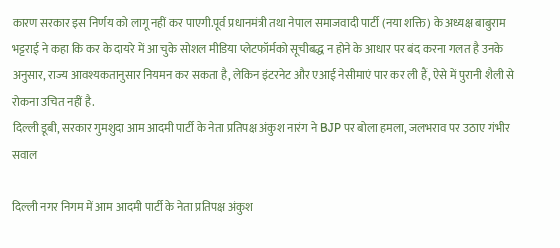कारण सरकार इस निर्णय को लागू नहीं कर पाएगी.पूर्व प्रधानमंत्री तथा नेपाल समाजवादी पार्टी (नया शक्ति) के अध्यक्ष बाबुराम भट्टराई ने कहा कि कर के दायरे में आ चुके सोशल मीडिया प्लेटफॉर्मको सूचीबद्ध न होने के आधार पर बंद करना गलत है उनके अनुसार, राज्य आवश्यकतानुसार नियमन कर सकता है, लेकिन इंटरनेट और एआई नेसीमाएं पार कर ली हैं, ऐसे में पुरानी शैली से रोकना उचित नहीं है.
दिल्ली डूबी, सरकार गुमशुदा आम आदमी पार्टी के नेता प्रतिपक्ष अंकुश नारंग ने BJP पर बोला हमला, जलभराव पर उठाए गंभीर सवाल

दिल्ली नगर निगम में आम आदमी पार्टी के नेता प्रतिपक्ष अंकुश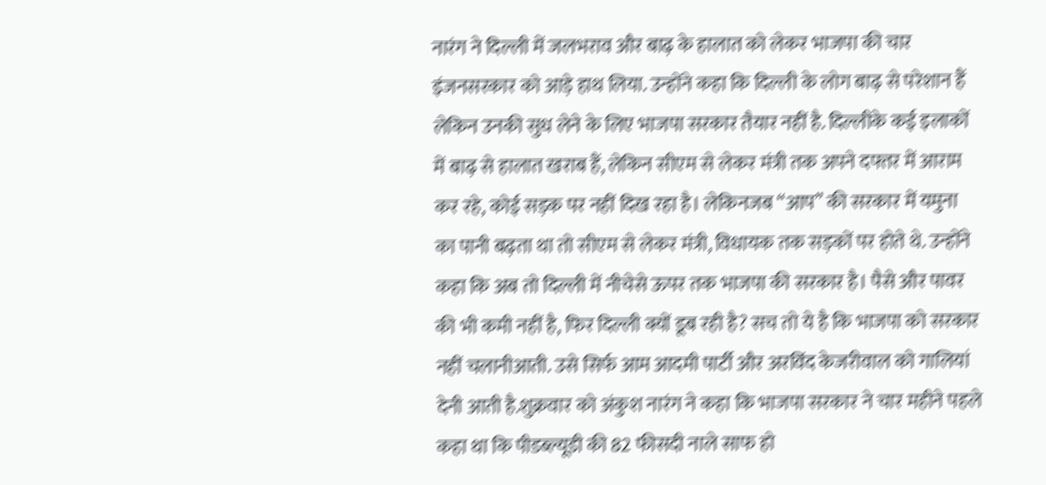नारंग ने दिल्ली में जलभराव और बाढ़ के हालात को लेकर भाजपा की चार इंजनसरकार को आड़े हाथ लिया. उन्होंने कहा कि दिल्ली के लोग बाढ़ से परेशान हैं लेकिन उनकी सुध लेने के लिए भाजपा सरकार तैयार नहीं है. दिल्लीके कई इलाकों में बाढ़ से हालात खराब हैं, लेकिन सीएम से लेकर मंत्री तक अपने दफ्तर में आराम कर रहे, कोई सड़क पर नहीं दिख रहा है। लेकिनजब “आप” की सरकार में यमुना का पानी बढ़ता था तो सीएम से लेकर मंत्री, विधायक तक सड़कों पर होते थे. उन्होंने कहा कि अब तो दिल्ली में नीचेसे ऊपर तक भाजपा की सरकार है। पैसे और पावर की भी कमी नहीं है, फिर दिल्ली क्यों डूब रही है? सच तो ये है कि भाजपा को सरकार नहीं चलानीआती. उसे सिर्फ आम आदमी पार्टी और अरविंद केजरीवाल को गालियां देनी आती है.शुक्रवार को अंकुश नारंग ने कहा कि भाजपा सरकार ने चार महीने पहले कहा था कि पीडब्ल्यूडी की 82 फीसदी नाले साफ हो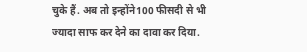चुके हैं. अब तो इन्होंने100 फीसदी से भी ज्यादा साफ कर देने का दावा कर दिया.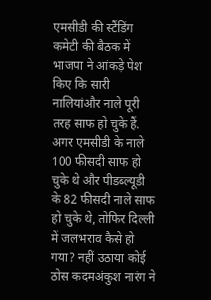एमसीडी की स्टैंडिंग कमेटी की बैठक में भाजपा ने आंकड़े पेश किए कि सारी नालियांऔर नाले पूरी तरह साफ हो चुके हैं. अगर एमसीडी के नाले 100 फीसदी साफ हो चुके थे और पीडब्ल्यूडी के 82 फीसदी नाले साफ हो चुके थे, तोफिर दिल्ली में जलभराव कैसे हो गया? नहीं उठाया कोई ठोस कदमअंकुश नारंग ने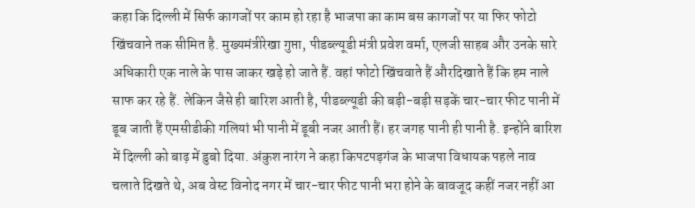कहा कि दिल्ली में सिर्फ कागजों पर काम हो रहा है भाजपा का काम बस कागजों पर या फिर फोटो खिंचवाने तक सीमित है. मुख्यमंत्रीरेखा गुप्ता, पीडब्ल्यूडी मंत्री प्रवेश वर्मा, एलजी साहब और उनके सारे अधिकारी एक नाले के पास जाकर खड़े हो जाते हैं. वहां फोटो खिंचवाते हैं औरदिखाते हैं कि हम नाले साफ कर रहे हैं. लेकिन जैसे ही बारिश आती है, पीडब्ल्यूडी की बड़ी-बड़ी सड़कें चार-चार फीट पानी में डूब जाती हैं एमसीडीकी गलियां भी पानी में डूबी नजर आती हैं। हर जगह पानी ही पानी है. इन्होंने बारिश में दिल्ली को बाढ़ में डुबो दिया. अंकुश नारंग ने कहा किपटपड़गंज के भाजपा विधायक पहले नाव चलाते दिखते थे, अब वेस्ट विनोद नगर में चार-चार फीट पानी भरा होने के बावजूद कहीं नजर नहीं आ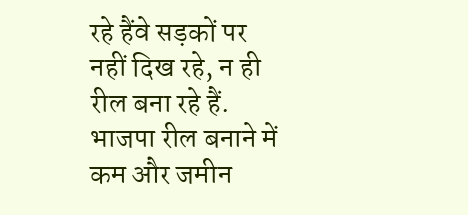रहे हैंवे सड़कों पर नहीं दिख रहे, न ही रील बना रहे हैं. भाजपा रील बनाने में कम और जमीन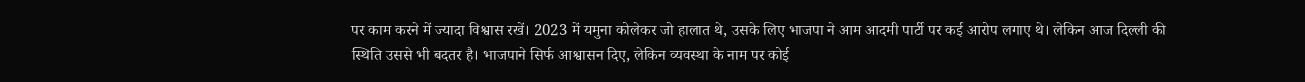पर काम करने में ज्यादा विश्वास रखें। 2023 में यमुना कोलेकर जो हालात थे, उसके लिए भाजपा ने आम आदमी पार्टी पर कई आरोप लगाए थे। लेकिन आज दिल्ली की स्थिति उससे भी बदतर है। भाजपाने सिर्फ आश्वासन दिए, लेकिन व्यवस्था के नाम पर कोई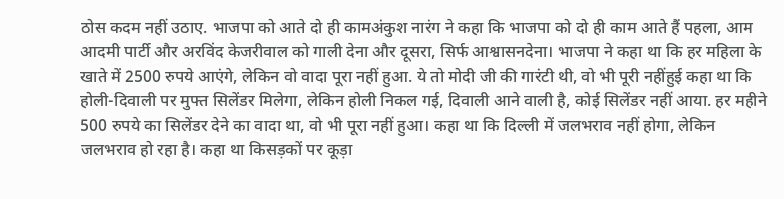ठोस कदम नहीं उठाए. भाजपा को आते दो ही कामअंकुश नारंग ने कहा कि भाजपा को दो ही काम आते हैं पहला, आम आदमी पार्टी और अरविंद केजरीवाल को गाली देना और दूसरा, सिर्फ आश्वासनदेना। भाजपा ने कहा था कि हर महिला के खाते में 2500 रुपये आएंगे, लेकिन वो वादा पूरा नहीं हुआ. ये तो मोदी जी की गारंटी थी, वो भी पूरी नहींहुई कहा था कि होली-दिवाली पर मुफ्त सिलेंडर मिलेगा, लेकिन होली निकल गई, दिवाली आने वाली है, कोई सिलेंडर नहीं आया. हर महीने 500 रुपये का सिलेंडर देने का वादा था, वो भी पूरा नहीं हुआ। कहा था कि दिल्ली में जलभराव नहीं होगा, लेकिन जलभराव हो रहा है। कहा था किसड़कों पर कूड़ा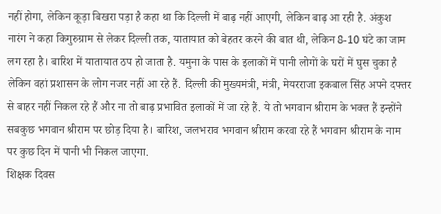नहीं होगा, लेकिन कूड़ा बिखरा पड़ा है कहा था कि दिल्ली में बाढ़ नहीं आएगी, लेकिन बाढ़ आ रही है. अंकुश नारंग ने कहा किगुरुग्राम से लेकर दिल्ली तक, यातायात को बेहतर करने की बात थी, लेकिन 8-10 घंटे का जाम लग रहा है। बारिश में यातायात ठप हो जाता है. यमुना के पास के इलाकों में पानी लोगों के घरों में घुस चुका है लेकिन वहां प्रशासन के लोग नजर नहीं आ रहे हैं. दिल्ली की मुख्यमंत्री, मंत्री, मेयरराजा इकबाल सिंह अपने दफ्तर से बाहर नहीं निकल रहे हैं और ना तो बाढ़ प्रभावित इलाकों में जा रहे हैं. ये तो भगवान श्रीराम के भक्त हैं इन्होंने सबकुछ भगवान श्रीराम पर छोड़ दिया है। बारिश, जलभराव भगवान श्रीराम करवा रहे हैं भगवान श्रीराम के नाम पर कुछ दिन में पानी भी निकल जाएगा.
शिक्षक दिवस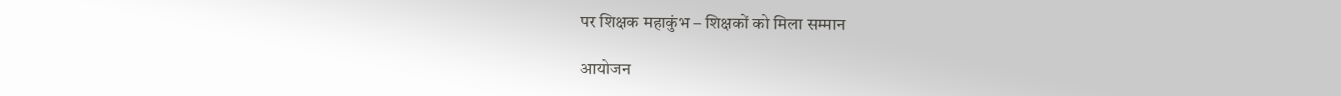पर शिक्षक महाकुंभ – शिक्षकों को मिला सम्मान

आयोजन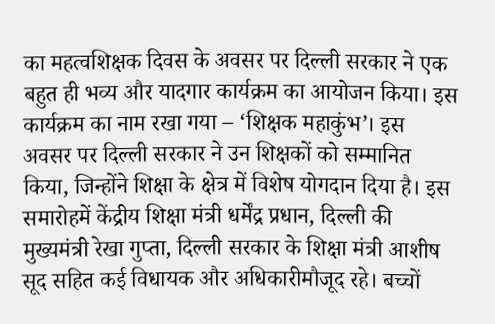का महत्वशिक्षक दिवस के अवसर पर दिल्ली सरकार ने एक बहुत ही भव्य और यादगार कार्यक्रम का आयोजन किया। इस कार्यक्रम का नाम रखा गया – ‘शिक्षक महाकुंभ’। इस अवसर पर दिल्ली सरकार ने उन शिक्षकों को सम्मानित किया, जिन्होंने शिक्षा के क्षेत्र में विशेष योगदान दिया है। इस समारोहमें केंद्रीय शिक्षा मंत्री धर्मेंद्र प्रधान, दिल्ली की मुख्यमंत्री रेखा गुप्ता, दिल्ली सरकार के शिक्षा मंत्री आशीष सूद सहित कई विधायक और अधिकारीमौजूद रहे। बच्चों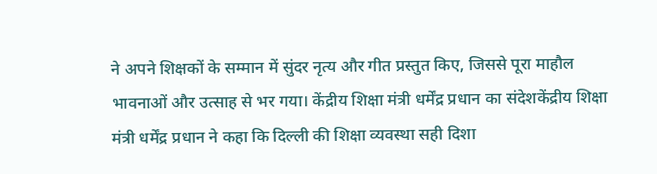ने अपने शिक्षकों के सम्मान में सुंदर नृत्य और गीत प्रस्तुत किए, जिससे पूरा माहौल भावनाओं और उत्साह से भर गया। केंद्रीय शिक्षा मंत्री धर्मेंद्र प्रधान का संदेशकेंद्रीय शिक्षा मंत्री धर्मेंद्र प्रधान ने कहा कि दिल्ली की शिक्षा व्यवस्था सही दिशा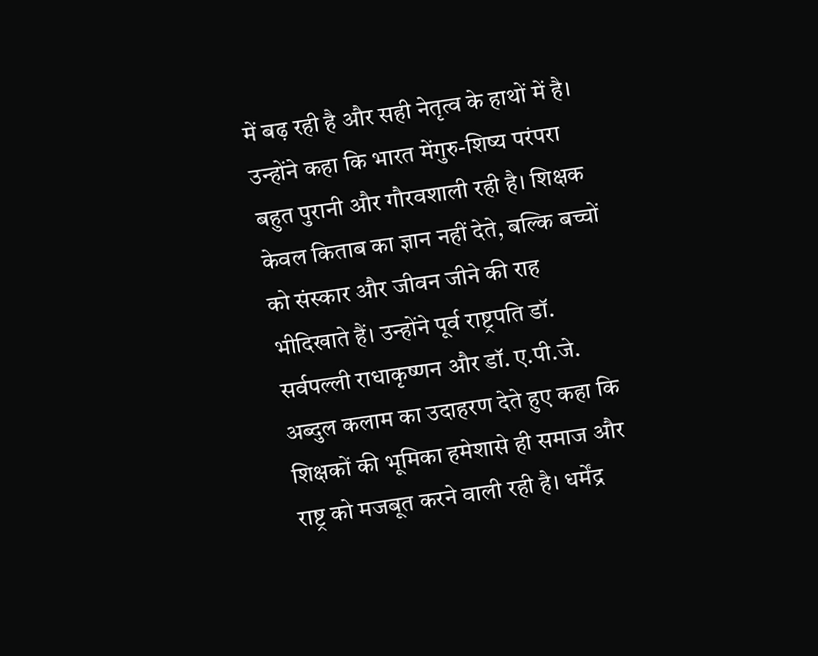में बढ़ रही है और सही नेतृत्व के हाथों में है। उन्होंने कहा कि भारत मेंगुरु-शिष्य परंपरा बहुत पुरानी और गौरवशाली रही है। शिक्षक केवल किताब का ज्ञान नहीं देते, बल्कि बच्चों को संस्कार और जीवन जीने की राह भीदिखाते हैं। उन्होंने पूर्व राष्ट्रपति डॉ. सर्वपल्ली राधाकृष्णन और डॉ. ए.पी.जे. अब्दुल कलाम का उदाहरण देते हुए कहा कि शिक्षकों की भूमिका हमेशासे ही समाज और राष्ट्र को मजबूत करने वाली रही है। धर्मेंद्र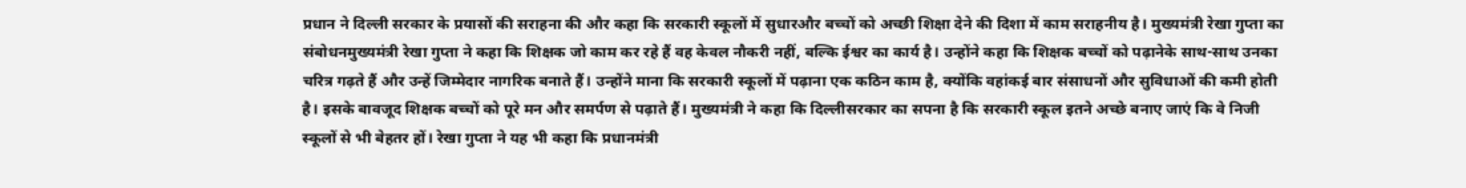प्रधान ने दिल्ली सरकार के प्रयासों की सराहना की और कहा कि सरकारी स्कूलों में सुधारऔर बच्चों को अच्छी शिक्षा देने की दिशा में काम सराहनीय है। मुख्यमंत्री रेखा गुप्ता का संबोधनमुख्यमंत्री रेखा गुप्ता ने कहा कि शिक्षक जो काम कर रहे हैं वह केवल नौकरी नहीं, बल्कि ईश्वर का कार्य है। उन्होंने कहा कि शिक्षक बच्चों को पढ़ानेके साथ-साथ उनका चरित्र गढ़ते हैं और उन्हें जिम्मेदार नागरिक बनाते हैं। उन्होंने माना कि सरकारी स्कूलों में पढ़ाना एक कठिन काम है, क्योंकि वहांकई बार संसाधनों और सुविधाओं की कमी होती है। इसके बावजूद शिक्षक बच्चों को पूरे मन और समर्पण से पढ़ाते हैं। मुख्यमंत्री ने कहा कि दिल्लीसरकार का सपना है कि सरकारी स्कूल इतने अच्छे बनाए जाएं कि वे निजी स्कूलों से भी बेहतर हों। रेखा गुप्ता ने यह भी कहा कि प्रधानमंत्री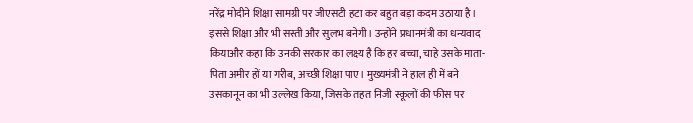नरेंद्र मोदीने शिक्षा सामग्री पर जीएसटी हटा कर बहुत बड़ा कदम उठाया है। इससे शिक्षा और भी सस्ती और सुलभ बनेगी। उन्होंने प्रधानमंत्री का धन्यवाद कियाऔर कहा कि उनकी सरकार का लक्ष्य है कि हर बच्चा, चाहे उसके माता-पिता अमीर हों या गरीब, अच्छी शिक्षा पाए। मुख्यमंत्री ने हाल ही में बने उसकानून का भी उल्लेख किया, जिसके तहत निजी स्कूलों की फीस पर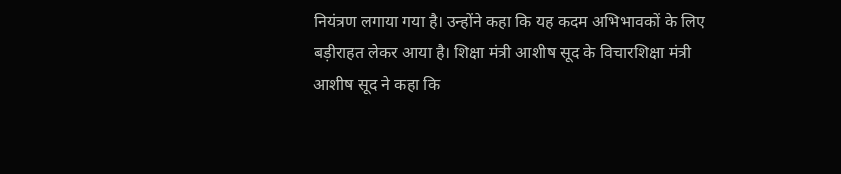नियंत्रण लगाया गया है। उन्होंने कहा कि यह कदम अभिभावकों के लिए बड़ीराहत लेकर आया है। शिक्षा मंत्री आशीष सूद के विचारशिक्षा मंत्री आशीष सूद ने कहा कि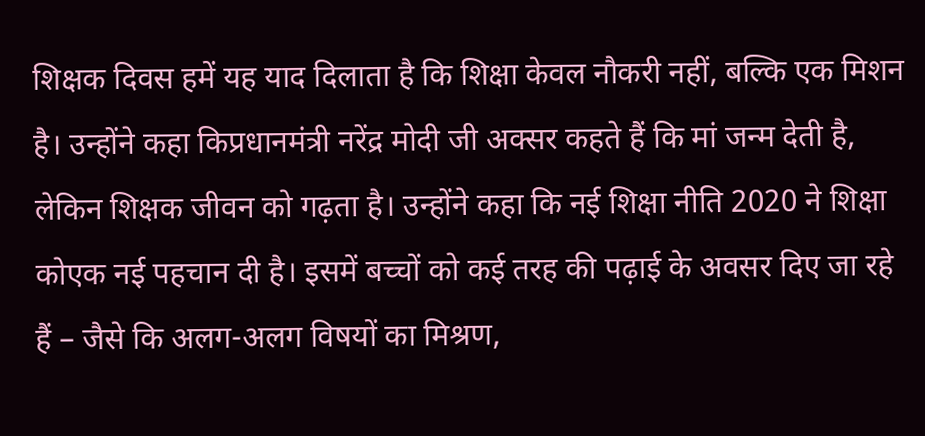शिक्षक दिवस हमें यह याद दिलाता है कि शिक्षा केवल नौकरी नहीं, बल्कि एक मिशन है। उन्होंने कहा किप्रधानमंत्री नरेंद्र मोदी जी अक्सर कहते हैं कि मां जन्म देती है, लेकिन शिक्षक जीवन को गढ़ता है। उन्होंने कहा कि नई शिक्षा नीति 2020 ने शिक्षा कोएक नई पहचान दी है। इसमें बच्चों को कई तरह की पढ़ाई के अवसर दिए जा रहे हैं – जैसे कि अलग-अलग विषयों का मिश्रण,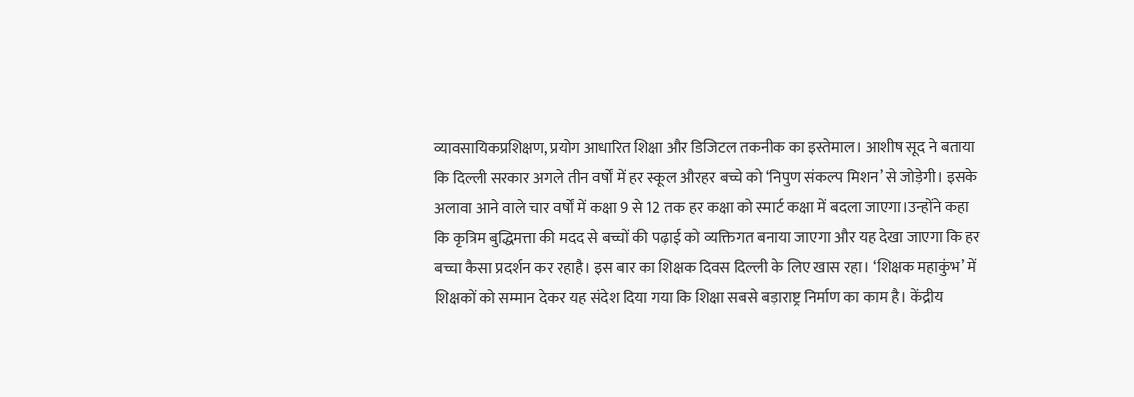व्यावसायिकप्रशिक्षण, प्रयोग आधारित शिक्षा और डिजिटल तकनीक का इस्तेमाल। आशीष सूद ने बताया कि दिल्ली सरकार अगले तीन वर्षों में हर स्कूल औरहर बच्चे को ‘निपुण संकल्प मिशन’ से जोड़ेगी। इसके अलावा आने वाले चार वर्षों में कक्षा 9 से 12 तक हर कक्षा को स्मार्ट कक्षा में बदला जाएगा।उन्होंने कहा कि कृत्रिम बुद्धिमत्ता की मदद से बच्चों की पढ़ाई को व्यक्तिगत बनाया जाएगा और यह देखा जाएगा कि हर बच्चा कैसा प्रदर्शन कर रहाहै। इस बार का शिक्षक दिवस दिल्ली के लिए खास रहा। ‘शिक्षक महाकुंभ’ में शिक्षकों को सम्मान देकर यह संदेश दिया गया कि शिक्षा सबसे बड़ाराष्ट्र निर्माण का काम है। केंद्रीय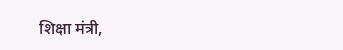शिक्षा मंत्री,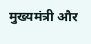मुख्यमंत्री और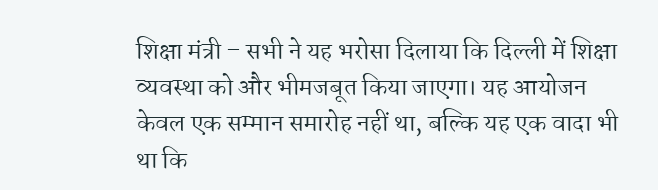शिक्षा मंत्री – सभी ने यह भरोसा दिलाया कि दिल्ली में शिक्षा व्यवस्था को और भीमजबूत किया जाएगा। यह आयोजन केवल एक सम्मान समारोह नहीं था, बल्कि यह एक वादा भी था कि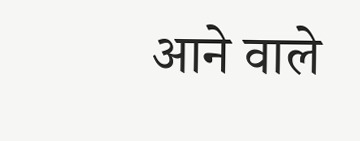आने वाले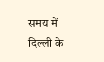समय में दिल्ली के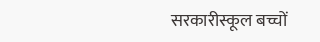सरकारीस्कूल बच्चों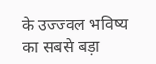के उज्ज्वल भविष्य का सबसे बड़ा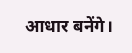आधार बनेंगे।